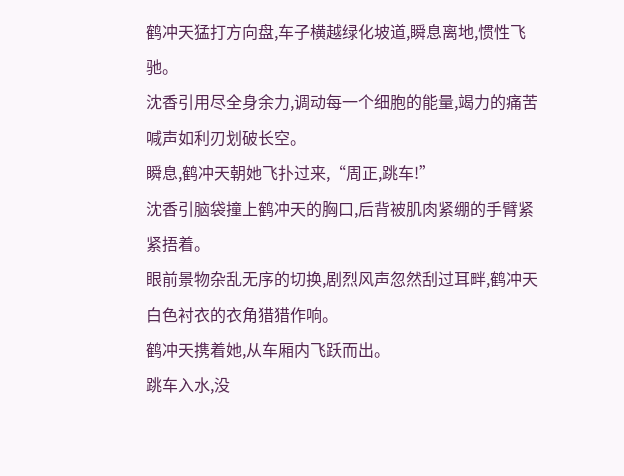鹤冲天猛打方向盘,车子横越绿化坡道,瞬息离地,惯性飞驰。
沈香引用尽全身余力,调动每一个细胞的能量,竭力的痛苦喊声如利刃划破长空。
瞬息,鹤冲天朝她飞扑过来,“周正,跳车!”
沈香引脑袋撞上鹤冲天的胸口,后背被肌肉紧绷的手臂紧紧捂着。
眼前景物杂乱无序的切换,剧烈风声忽然刮过耳畔,鹤冲天白色衬衣的衣角猎猎作响。
鹤冲天携着她,从车厢内飞跃而出。
跳车入水,没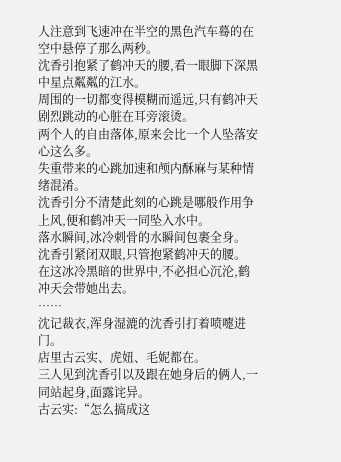人注意到飞速冲在半空的黑色汽车蓦的在空中悬停了那么两秒。
沈香引抱紧了鹤冲天的腰,看一眼脚下深黑中星点粼粼的江水。
周围的一切都变得模糊而遥远,只有鹤冲天剧烈跳动的心脏在耳旁滚烫。
两个人的自由落体,原来会比一个人坠落安心这么多。
失重带来的心跳加速和颅内酥麻与某种情绪混淆。
沈香引分不清楚此刻的心跳是哪般作用争上风,便和鹤冲天一同坠入水中。
落水瞬间,冰冷刺骨的水瞬间包裹全身。
沈香引紧闭双眼,只管抱紧鹤冲天的腰。
在这冰冷黑暗的世界中,不必担心沉沦,鹤冲天会带她出去。
……
沈记裁衣,浑身湿漉的沈香引打着喷嚏进门。
店里古云实、虎妞、毛妮都在。
三人见到沈香引以及跟在她身后的俩人,一同站起身,面露诧异。
古云实:“怎么搞成这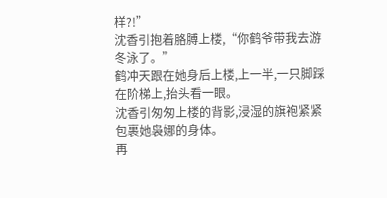样?!”
沈香引抱着胳膊上楼,“你鹤爷带我去游冬泳了。”
鹤冲天跟在她身后上楼,上一半,一只脚踩在阶梯上,抬头看一眼。
沈香引匆匆上楼的背影,浸湿的旗袍紧紧包裹她袅娜的身体。
再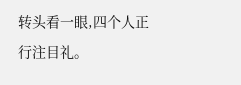转头看一眼,四个人正行注目礼。